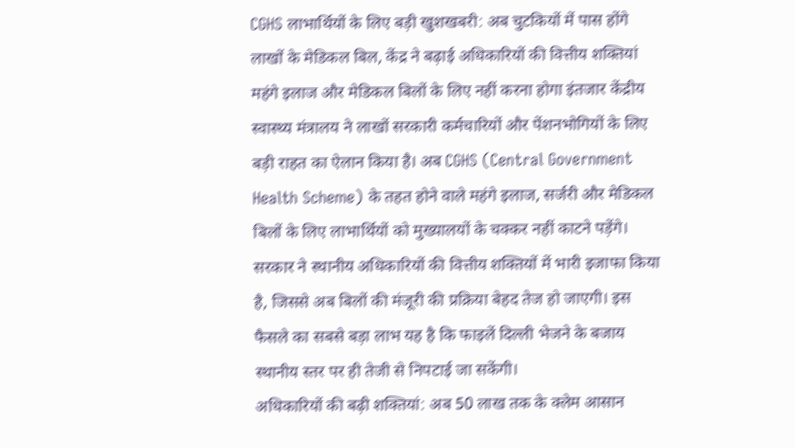CGHS लाभार्थियों के लिए बड़ी खुशखबरी: अब चुटकियों में पास होंगे लाखों के मेडिकल बिल, केंद्र ने बढ़ाई अधिकारियों की वित्तीय शक्तियां
महंगे इलाज और मेडिकल बिलों के लिए नहीं करना होगा इंतजार केंद्रीय स्वास्थ्य मंत्रालय ने लाखों सरकारी कर्मचारियों और पेंशनभोगियों के लिए बड़ी राहत का ऐलान किया है। अब CGHS (Central Government Health Scheme) के तहत होने वाले महंगे इलाज, सर्जरी और मेडिकल बिलों के लिए लाभार्थियों को मुख्यालयों के चक्कर नहीं काटने पड़ेंगे। सरकार ने स्थानीय अधिकारियों की वित्तीय शक्तियों में भारी इजाफा किया है, जिससे अब बिलों की मंजूरी की प्रक्रिया बेहद तेज हो जाएगी। इस फैसले का सबसे बड़ा लाभ यह है कि फाइलें दिल्ली भेजने के बजाय स्थानीय स्तर पर ही तेजी से निपटाई जा सकेंगी।
अधिकारियों की बढ़ी शक्तियां: अब 50 लाख तक के क्लेम आसान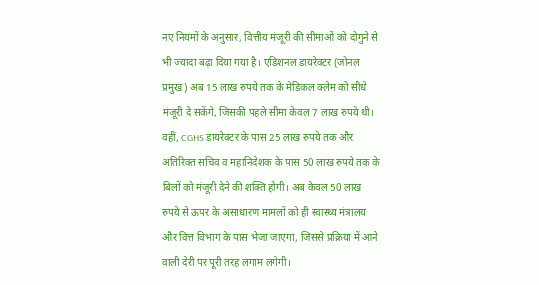नए नियमों के अनुसार, वित्तीय मंजूरी की सीमाओं को दोगुने से भी ज्यादा बढ़ा दिया गया है। एडिशनल डायरेक्टर (जोनल प्रमुख) अब 15 लाख रुपये तक के मेडिकल क्लेम को सीधे मंजूरी दे सकेंगे, जिसकी पहले सीमा केवल 7 लाख रुपये थी। वहीं, CGHS डायरेक्टर के पास 25 लाख रुपये तक और अतिरिक्त सचिव व महानिदेशक के पास 50 लाख रुपये तक के बिलों को मंजूरी देने की शक्ति होगी। अब केवल 50 लाख रुपये से ऊपर के असाधारण मामलों को ही स्वास्थ्य मंत्रालय और वित्त विभाग के पास भेजा जाएगा, जिससे प्रक्रिया में आने वाली देरी पर पूरी तरह लगाम लगेगी।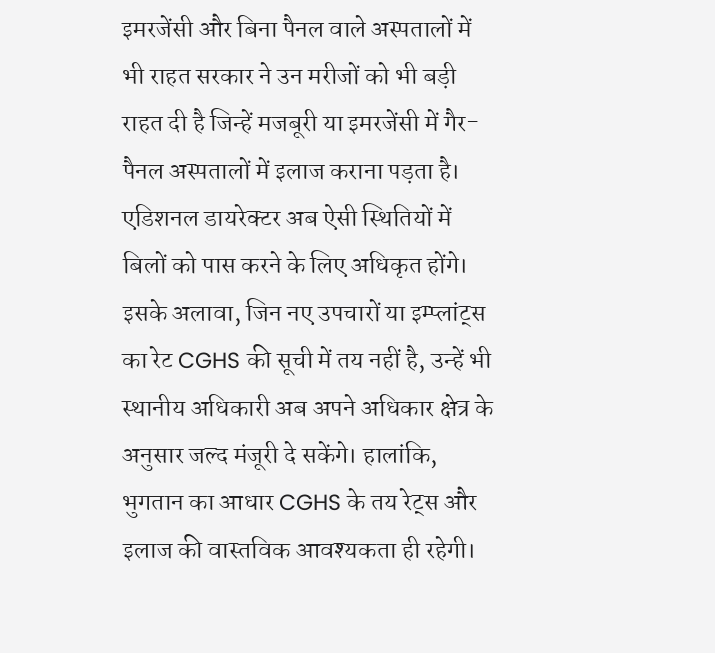इमरजेंसी और बिना पैनल वाले अस्पतालों में भी राहत सरकार ने उन मरीजों को भी बड़ी राहत दी है जिन्हें मजबूरी या इमरजेंसी में गैर-पैनल अस्पतालों में इलाज कराना पड़ता है। एडिशनल डायरेक्टर अब ऐसी स्थितियों में बिलों को पास करने के लिए अधिकृत होंगे। इसके अलावा, जिन नए उपचारों या इम्प्लांट्स का रेट CGHS की सूची में तय नहीं है, उन्हें भी स्थानीय अधिकारी अब अपने अधिकार क्षेत्र के अनुसार जल्द मंजूरी दे सकेंगे। हालांकि, भुगतान का आधार CGHS के तय रेट्स और इलाज की वास्तविक आवश्यकता ही रहेगी।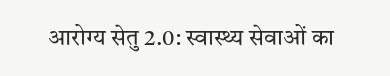आरोग्य सेतु 2.0: स्वास्थ्य सेवाओं का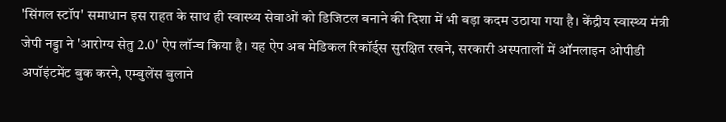'सिंगल स्टॉप' समाधान इस राहत के साथ ही स्वास्थ्य सेवाओं को डिजिटल बनाने की दिशा में भी बड़ा कदम उठाया गया है। केंद्रीय स्वास्थ्य मंत्री जेपी नड्डा ने 'आरोग्य सेतु 2.0' ऐप लॉन्च किया है। यह ऐप अब मेडिकल रिकॉर्ड्स सुरक्षित रखने, सरकारी अस्पतालों में ऑनलाइन ओपीडी अपॉइंटमेंट बुक करने, एम्बुलेंस बुलाने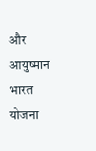और आयुष्मान भारत योजना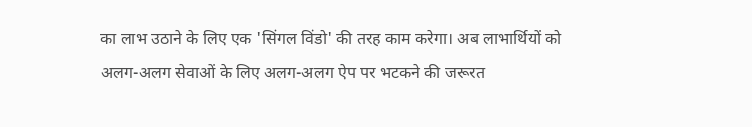का लाभ उठाने के लिए एक 'सिंगल विंडो' की तरह काम करेगा। अब लाभार्थियों को अलग-अलग सेवाओं के लिए अलग-अलग ऐप पर भटकने की जरूरत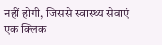नहीं होगी, जिससे स्वास्थ्य सेवाएं एक क्लिक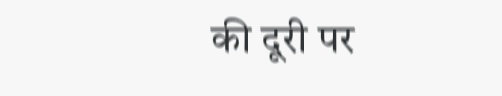की दूरी पर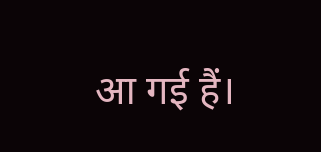आ गई हैं।